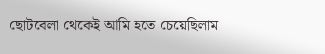ছোটবেলা থেকেই আমি হতে চেয়েছিলাম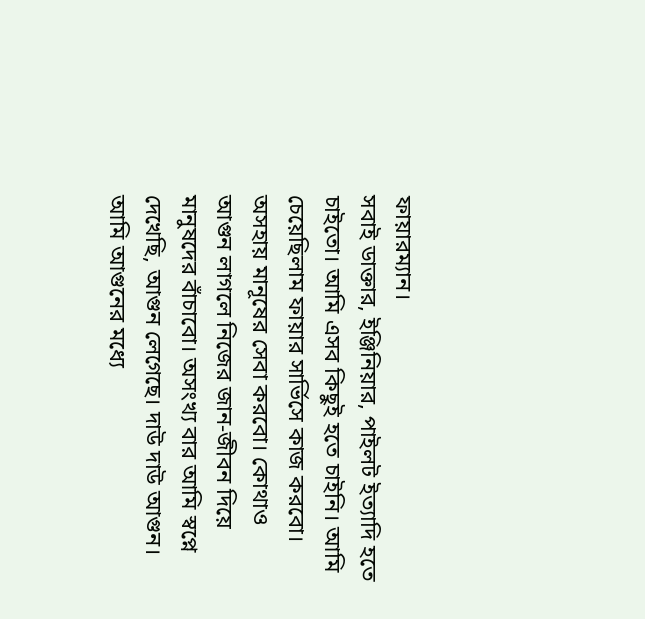ফায়ারম্যান।
সবাই ডাক্তার, ইঞ্জিনিয়ার, পাইলট ইত্যাদি হতে চাইতো। আমি এসব কিছুই হতে চাইনি। আমি চেয়েছিলাম ফায়ার সার্ভিসে কাজ করবো। অসহায় মানূষের সেবা করবো। কোথাও আগুন লাগলে নিজের জান-জীবন দিয়ে মানুষদের বাঁচাবো। অসংখ্য বার আমি স্বপ্নে দেখেছি, আগুন লেগেছে। দাউ দাউ আগুন। আমি আগুনের মধ্যে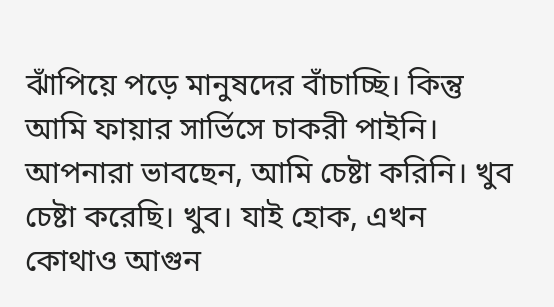ঝাঁপিয়ে পড়ে মানুষদের বাঁচাচ্ছি। কিন্তু আমি ফায়ার সার্ভিসে চাকরী পাইনি। আপনারা ভাবছেন, আমি চেষ্টা করিনি। খুব চেষ্টা করেছি। খুব। যাই হোক, এখন কোথাও আগুন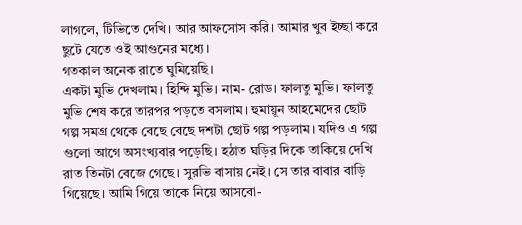লাগলে, টিভিতে দেখি। আর আফসোস করি। আমার খুব ইচ্ছা করে ছুটে যেতে ওই আগুনের মধ্যে।
গতকাল অনেক রাতে ঘুমিয়েছি।
একটা মুভি দেখলাম। হিন্দি মুভি। নাম- রোড। ফালতু মুভি। ফালতু মুভি শেষ করে তারপর পড়তে বসলাম। হুমায়ূন আহমেদের ছোট গল্প সমগ্র থেকে বেছে বেছে দশটা ছোট গল্প পড়লাম। যদিও এ গল্প গুলো আগে অসংখ্যবার পড়েছি। হঠাত ঘড়ির দিকে তাকিয়ে দেখি রাত তিনটা বেজে গেছে। সুরভি বাসায় নেই। সে তার বাবার বাড়ি গিয়েছে। আমি গিয়ে তাকে নিয়ে আসবো-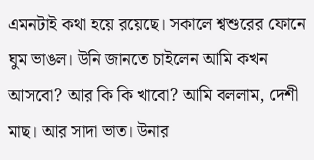এমনটাই কথা হয়ে রয়েছে। সকালে শ্বশুরের ফোনে ঘুম ভাঙল। উনি জানতে চাইলেন আমি কখন আসবো? আর কি কি খাবো? আমি বললাম, দেশী মাছ। আর সাদা ভাত। উনার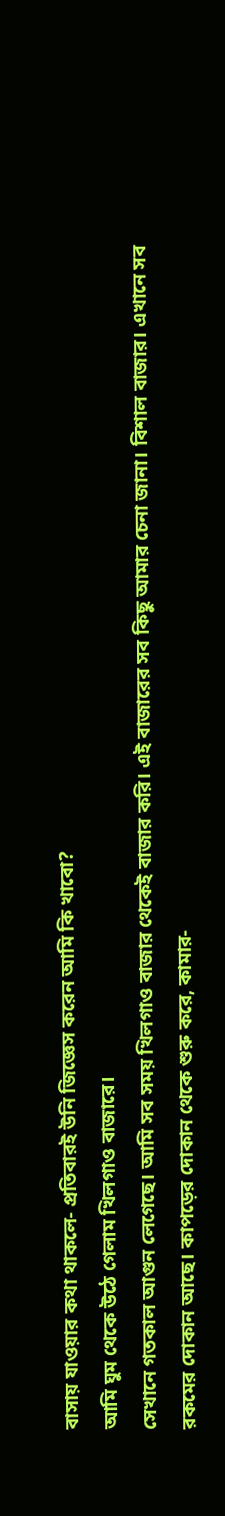বাসায় যাওয়ার কথা থাকলে- প্রতিবারই উনি জিজ্ঞেস করেন আমি কি খাবো?
আমি ঘুম থেকে উঠে গেলাম খিলগাও বাজারে।
সেখানে গতকাল আগুন লেগেছে। আমি সব সময় খিলগাও বাজার থেকেই বাজার করি। এই বাজারের সব কিছু আমার চেনা জানা। বিশাল বাজার। এখানে সব রকমের দোকান আছে। কাপড়ের দোকান থেকে শুরু করে, কামার-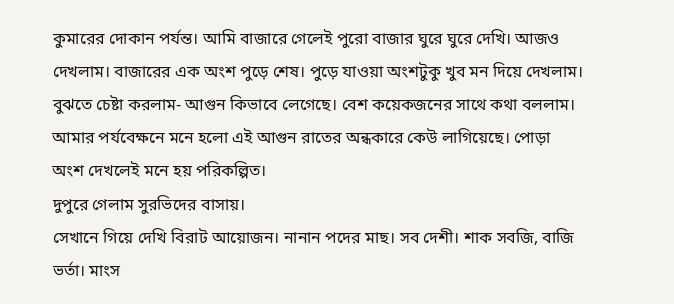কুমারের দোকান পর্যন্ত। আমি বাজারে গেলেই পুরো বাজার ঘুরে ঘুরে দেখি। আজও দেখলাম। বাজারের এক অংশ পুড়ে শেষ। পুড়ে যাওয়া অংশটুকু খুব মন দিয়ে দেখলাম। বুঝতে চেষ্টা করলাম- আগুন কিভাবে লেগেছে। বেশ কয়েকজনের সাথে কথা বললাম। আমার পর্যবেক্ষনে মনে হলো এই আগুন রাতের অন্ধকারে কেউ লাগিয়েছে। পোড়া অংশ দেখলেই মনে হয় পরিকল্পিত।
দুপুরে গেলাম সুরভিদের বাসায়।
সেখানে গিয়ে দেখি বিরাট আয়োজন। নানান পদের মাছ। সব দেশী। শাক সবজি, বাজি ভর্তা। মাংস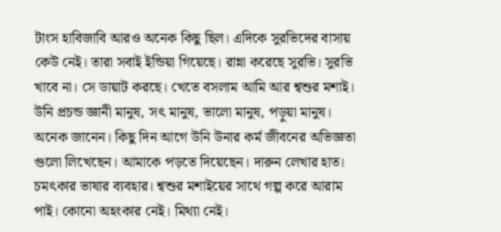টাংস হাবিজাবি আরও অনেক কিছু ছিল। এদিকে সুরভিদের বাসায় কেউ নেই। তারা সবাই ইন্ডিয়া গিয়েছে। রান্না করেছে সুরভি। সুরভি খাবে না। সে ডায়াট করছে। খেতে বসলাম আমি আর শ্বশুর মশাই। উনি প্রচন্ড জ্ঞানী মানুষ, সৎ মানুষ, ভালো মানুষ, পড়ুয়া মানুষ। অনেক জানেন। কিছু দিন আগে উনি উনার কর্ম জীবনের অভিজ্ঞতা গুলো লিখেছেন। আমাকে পড়তে দিয়েছেন। দারুন লেখার হাত। চমৎকার ভাষার ব্যবহার। শ্বশুর মশাইয়ের সাথে গল্প করে আরাম পাই। কোনো অহংকার নেই। মিথ্যা নেই।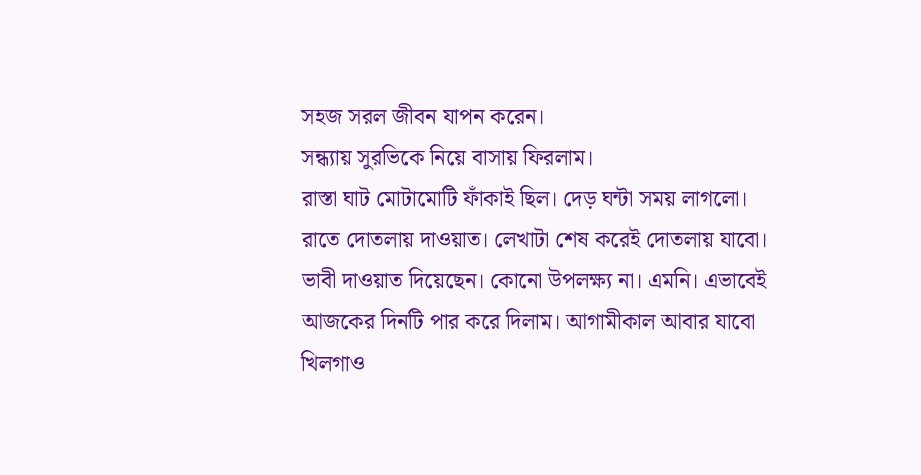সহজ সরল জীবন যাপন করেন।
সন্ধ্যায় সুরভিকে নিয়ে বাসায় ফিরলাম।
রাস্তা ঘাট মোটামোটি ফাঁকাই ছিল। দেড় ঘন্টা সময় লাগলো। রাতে দোতলায় দাওয়াত। লেখাটা শেষ করেই দোতলায় যাবো। ভাবী দাওয়াত দিয়েছেন। কোনো উপলক্ষ্য না। এমনি। এভাবেই আজকের দিনটি পার করে দিলাম। আগামীকাল আবার যাবো খিলগাও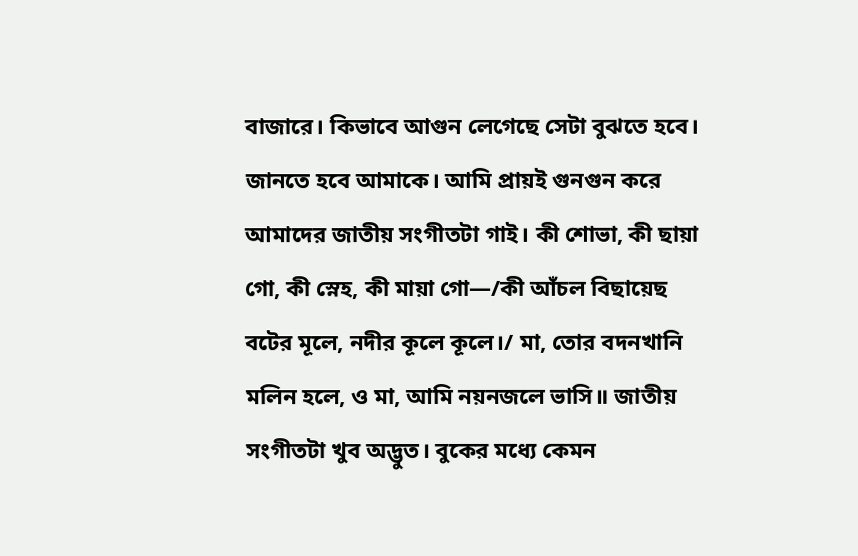বাজারে। কিভাবে আগুন লেগেছে সেটা বুঝতে হবে। জানতে হবে আমাকে। আমি প্রায়ই গুনগুন করে আমাদের জাতীয় সংগীতটা গাই। কী শোভা, কী ছায়া গো, কী স্নেহ, কী মায়া গো—/কী আঁচল বিছায়েছ বটের মূলে, নদীর কূলে কূলে।/ মা, তোর বদনখানি মলিন হলে, ও মা, আমি নয়নজলে ভাসি॥ জাতীয় সংগীতটা খুব অদ্ভুত। বুকের মধ্যে কেমন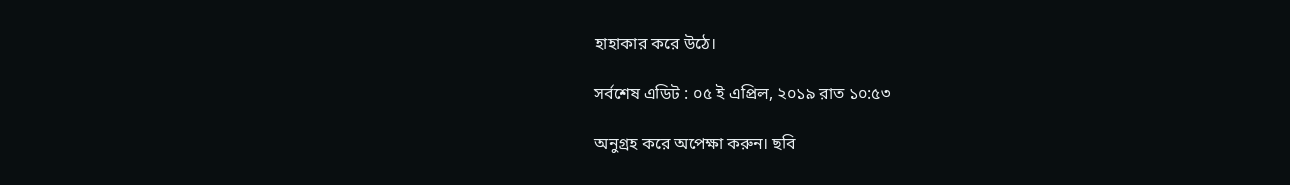হাহাকার করে উঠে।

সর্বশেষ এডিট : ০৫ ই এপ্রিল, ২০১৯ রাত ১০:৫৩

অনুগ্রহ করে অপেক্ষা করুন। ছবি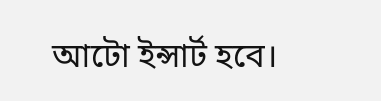আটো ইন্সার্ট হবে।